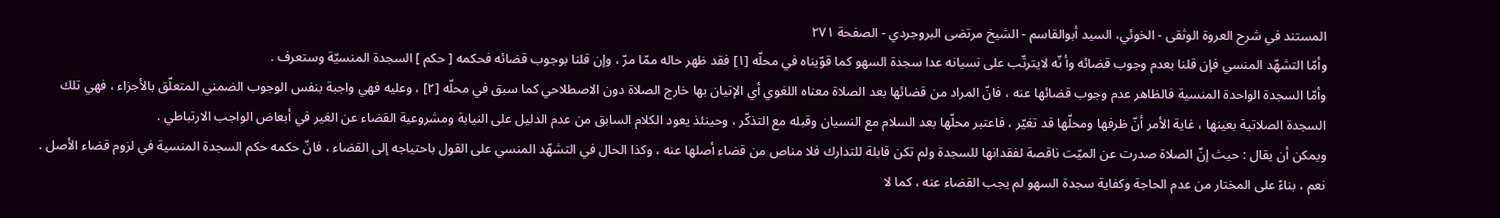المستند في شرح العروة الوثقى - الخوئي، السيد أبوالقاسم - الشيخ مرتضى البروجردي - الصفحة ٢٧١
وأمّا التشهّد المنسي فإن قلنا بعدم وجوب قضائه وأ نّه لايترتّب على نسيانه عدا سجدة السهو كما قوّيناه في محلّه [١] فقد ظهر حاله ممّا مرّ ، وإن قلنا بوجوب قضائه فحكمه [ حكم ] السجدة المنسيّة وستعرف .
وأمّا السجدة الواحدة المنسية فالظاهر عدم وجوب قضائها عنه ، فانّ المراد من قضائها بعد الصلاة معناه اللغوي أي الإتيان بها خارج الصلاة دون الاصطلاحي كما سبق في محلّه [٢] ، وعليه فهي واجبة بنفس الوجوب الضمني المتعلّق بالأجزاء ، فهي تلك السجدة الصلاتية بعينها ، غاية الأمر أنّ ظرفها ومحلّها قد تغيّر ، فاعتبر محلّها بعد السلام مع النسيان وقبله مع التذكّر ، وحينئذ يعود الكلام السابق من عدم الدليل على النيابة ومشروعية القضاء عن الغير في أبعاض الواجب الارتباطي .
ويمكن أن يقال : حيث إنّ الصلاة صدرت عن الميّت ناقصة لفقدانها للسجدة ولم تكن قابلة للتدارك فلا مناص من قضاء أصلها عنه ، وكذا الحال في التشهّد المنسي على القول باحتياجه إلى القضاء ، فانّ حكمه حكم السجدة المنسية في لزوم قضاء الأصل .
نعم ، بناءً على المختار من عدم الحاجة وكفاية سجدة السهو لم يجب القضاء عنه ، كما لا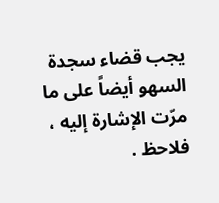يجب قضاء سجدة السهو أيضاً على ما مرّت الإشارة إليه ، فلاحظ .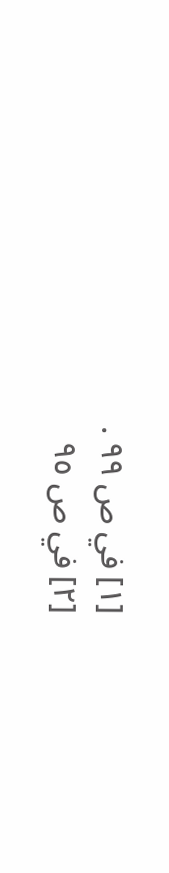[١] في ص ٩٩ .
[٢] في ص ٩٥